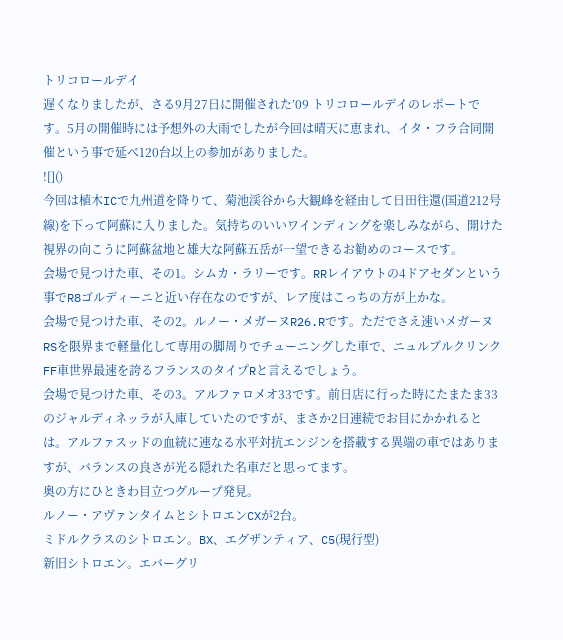トリコロールデイ
遅くなりましたが、さる9月27日に開催された’09 トリコロールデイのレポートです。5月の開催時には予想外の大雨でしたが今回は晴天に恵まれ、イタ・フラ合同開催という事で延べ120台以上の参加がありました。
![]()
今回は植木ICで九州道を降りて、菊池渓谷から大観峰を経由して日田往還(国道212号線)を下って阿蘇に入りました。気持ちのいいワインディングを楽しみながら、開けた視界の向こうに阿蘇盆地と雄大な阿蘇五岳が一望できるお勧めのコースです。
会場で見つけた車、その1。シムカ・ラリーです。RRレイアウトの4ドアセダンという事でR8ゴルディーニと近い存在なのですが、レア度はこっちの方が上かな。
会場で見つけた車、その2。ルノー・メガーヌR26.Rです。ただでさえ速いメガーヌRSを限界まで軽量化して専用の脚周りでチューニングした車で、ニュルブルクリンクFF車世界最速を誇るフランスのタイプRと言えるでしょう。
会場で見つけた車、その3。アルファロメオ33です。前日店に行った時にたまたま33のジャルディネッラが入庫していたのですが、まさか2日連続でお目にかかれるとは。アルファスッドの血統に連なる水平対抗エンジンを搭載する異端の車ではありますが、バランスの良さが光る隠れた名車だと思ってます。
奥の方にひときわ目立つグループ発見。
ルノー・アヴァンタイムとシトロエンCXが2台。
ミドルクラスのシトロエン。BX、エグザンティア、C5(現行型)
新旧シトロエン。エバーグリ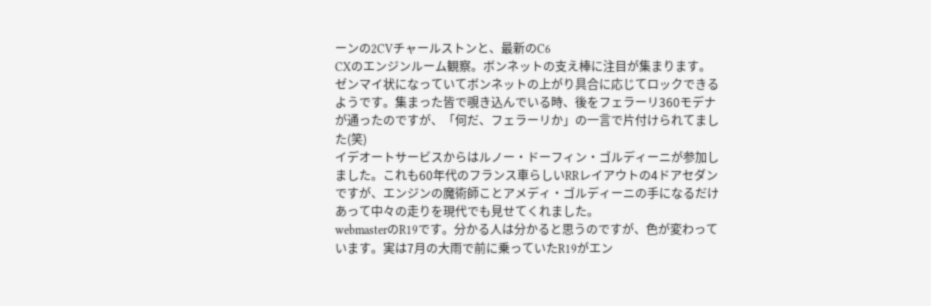ーンの2CVチャールストンと、最新のC6
CXのエンジンルーム観察。ボンネットの支え棒に注目が集まります。ゼンマイ状になっていてボンネットの上がり具合に応じてロックできるようです。集まった皆で覗き込んでいる時、後をフェラーリ360モデナが通ったのですが、「何だ、フェラーリか」の一言で片付けられてました(笑)
イデオートサービスからはルノー・ドーフィン・ゴルディーニが参加しました。これも60年代のフランス車らしいRRレイアウトの4ドアセダンですが、エンジンの魔術師ことアメディ・ゴルディーニの手になるだけあって中々の走りを現代でも見せてくれました。
webmasterのR19です。分かる人は分かると思うのですが、色が変わっています。実は7月の大雨で前に乗っていたR19がエン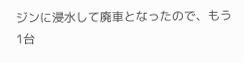ジンに浸水して廃車となったので、もう1台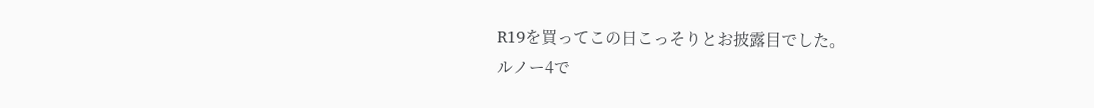R19を買ってこの日こっそりとお披露目でした。
ルノー4で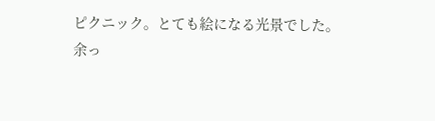ピクニック。とても絵になる光景でした。
余っ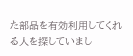た部品を有効利用してくれる人を探していまし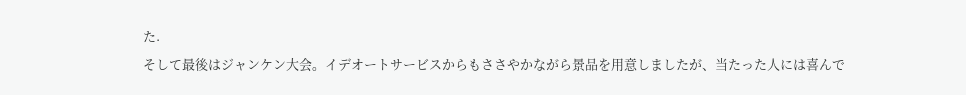た.
そして最後はジャンケン大会。イデオートサービスからもささやかながら景品を用意しましたが、当たった人には喜んで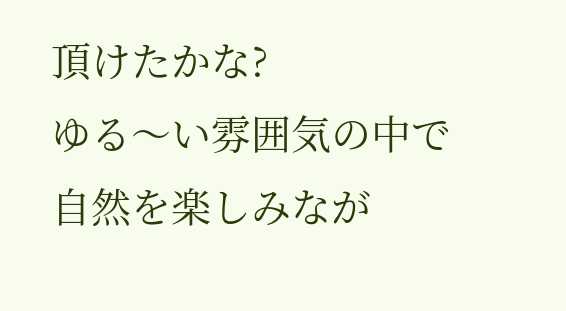頂けたかな?
ゆる〜い雰囲気の中で自然を楽しみなが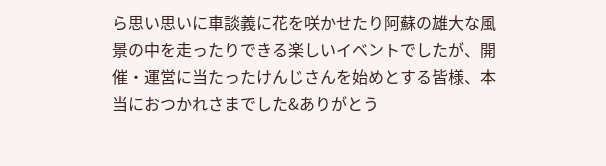ら思い思いに車談義に花を咲かせたり阿蘇の雄大な風景の中を走ったりできる楽しいイベントでしたが、開催・運営に当たったけんじさんを始めとする皆様、本当におつかれさまでした&ありがとう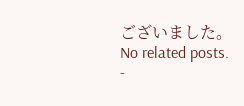ございました。
No related posts.
-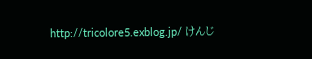http://tricolore5.exblog.jp/ けんじ